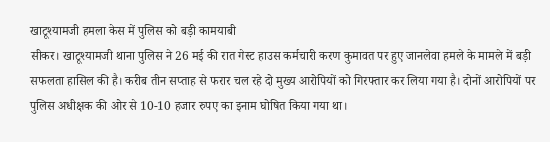खाटूश्यामजी हमला केस में पुलिस को बड़ी कामयाबी
सीकर। खाटूश्यामजी थाना पुलिस ने 26 मई की रात गेस्ट हाउस कर्मचारी करण कुमावत पर हुए जानलेवा हमले के मामले में बड़ी सफलता हासिल की है। करीब तीन सप्ताह से फरार चल रहे दो मुख्य आरोपियों को गिरफ्तार कर लिया गया है। दोनों आरोपियों पर पुलिस अधीक्षक की ओर से 10-10 हजार रुपए का इनाम घोषित किया गया था।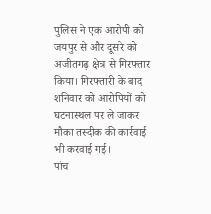पुलिस ने एक आरोपी को जयपुर से और दूसरे को अजीतगढ़ क्षेत्र से गिरफ्तार किया। गिरफ्तारी के बाद शनिवार को आरोपियों को घटनास्थल पर ले जाकर मौका तस्दीक की कार्रवाई भी करवाई गई।
पांच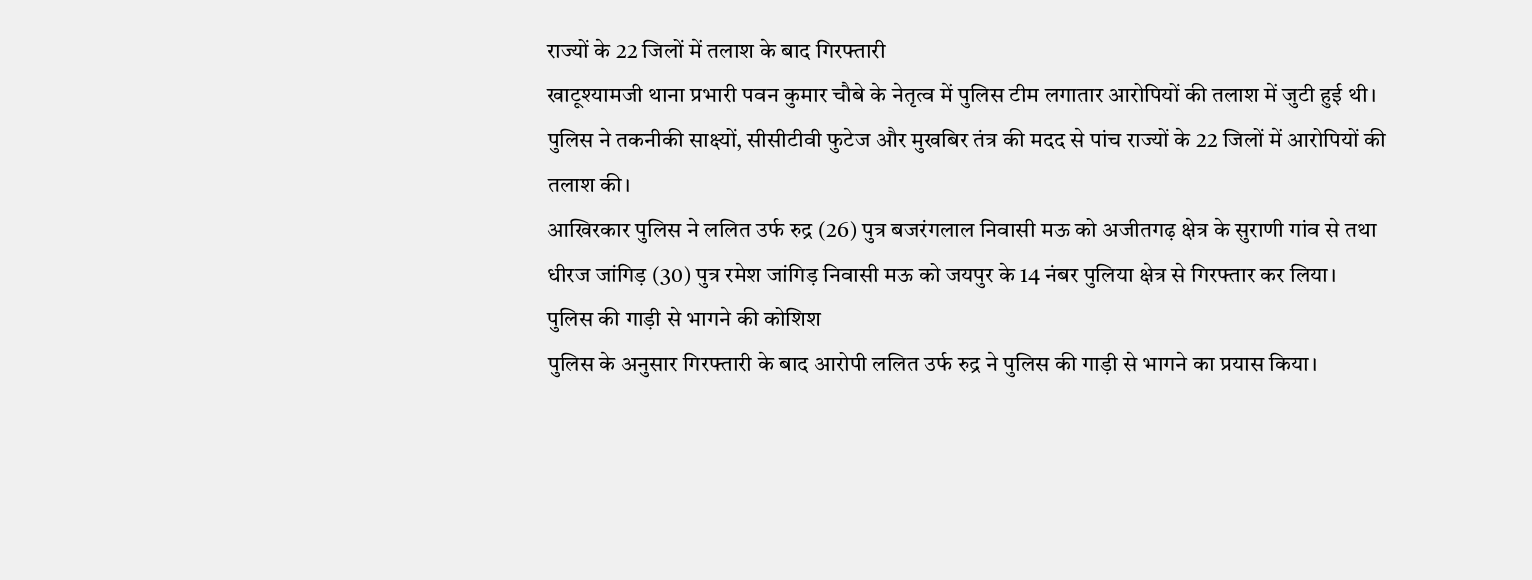राज्यों के 22 जिलों में तलाश के बाद गिरफ्तारी
खाटूश्यामजी थाना प्रभारी पवन कुमार चौबे के नेतृत्व में पुलिस टीम लगातार आरोपियों की तलाश में जुटी हुई थी। पुलिस ने तकनीकी साक्ष्यों, सीसीटीवी फुटेज और मुखबिर तंत्र की मदद से पांच राज्यों के 22 जिलों में आरोपियों की तलाश की।
आखिरकार पुलिस ने ललित उर्फ रुद्र (26) पुत्र बजरंगलाल निवासी मऊ को अजीतगढ़ क्षेत्र के सुराणी गांव से तथा धीरज जांगिड़ (30) पुत्र रमेश जांगिड़ निवासी मऊ को जयपुर के 14 नंबर पुलिया क्षेत्र से गिरफ्तार कर लिया।
पुलिस की गाड़ी से भागने की कोशिश
पुलिस के अनुसार गिरफ्तारी के बाद आरोपी ललित उर्फ रुद्र ने पुलिस की गाड़ी से भागने का प्रयास किया।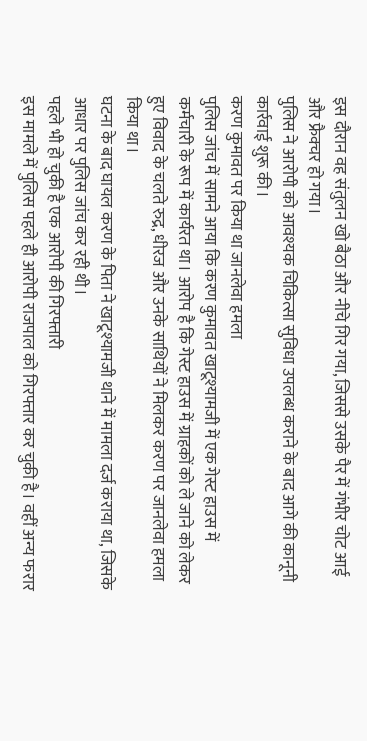इस दौरान वह संतुलन खो बैठा और नीचे गिर गया, जिससे उसके पैर में गंभीर चोट आई और फ्रैक्चर हो गया।
पुलिस ने आरोपी को आवश्यक चिकित्सा सुविधा उपलब्ध कराने के बाद आगे की कानूनी कार्रवाई शुरू की।
करण कुमावत पर किया था जानलेवा हमला
पुलिस जांच में सामने आया कि करण कुमावत खाटूश्यामजी में एक गेस्ट हाउस में कर्मचारी के रूप में कार्यरत था। आरोप है कि गेस्ट हाउस में ग्राहकों को ले जाने को लेकर हुए विवाद के चलते रुद्र, धीरज और उनके साथियों ने मिलकर करण पर जानलेवा हमला किया था।
घटना के बाद घायल करण के पिता ने खाटूश्यामजी थाने में मामला दर्ज कराया था, जिसके आधार पर पुलिस जांच कर रही थी।
पहले भी हो चुकी है एक आरोपी की गिरफ्तारी
इस मामले में पुलिस पहले ही आरोपी राजपाल को गिरफ्तार कर चुकी है। वहीं अन्य फरार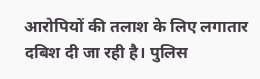आरोपियों की तलाश के लिए लगातार दबिश दी जा रही है। पुलिस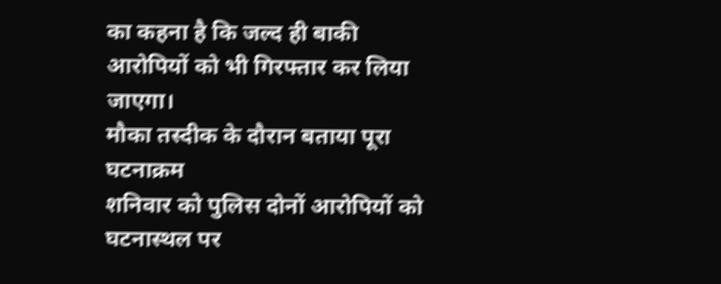का कहना है कि जल्द ही बाकी आरोपियों को भी गिरफ्तार कर लिया जाएगा।
मौका तस्दीक के दौरान बताया पूरा घटनाक्रम
शनिवार को पुलिस दोनों आरोपियों को घटनास्थल पर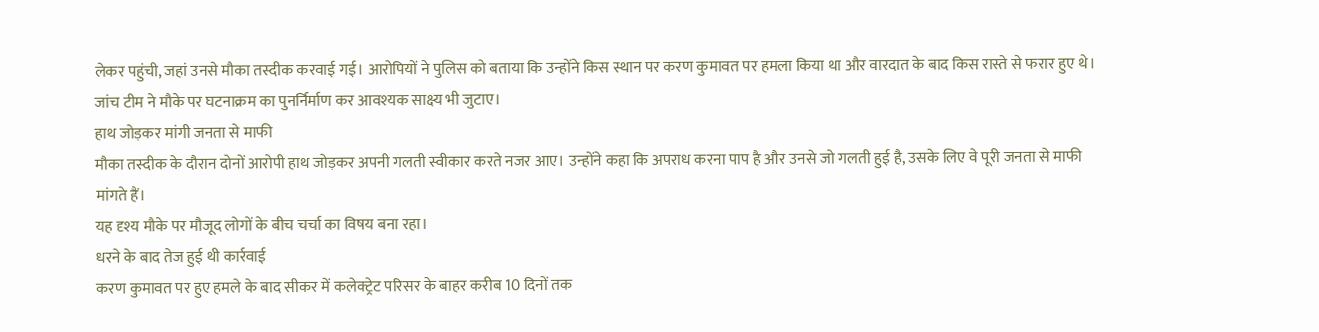लेकर पहुंची, जहां उनसे मौका तस्दीक करवाई गई। आरोपियों ने पुलिस को बताया कि उन्होंने किस स्थान पर करण कुमावत पर हमला किया था और वारदात के बाद किस रास्ते से फरार हुए थे।
जांच टीम ने मौके पर घटनाक्रम का पुनर्निर्माण कर आवश्यक साक्ष्य भी जुटाए।
हाथ जोड़कर मांगी जनता से माफी
मौका तस्दीक के दौरान दोनों आरोपी हाथ जोड़कर अपनी गलती स्वीकार करते नजर आए। उन्होंने कहा कि अपराध करना पाप है और उनसे जो गलती हुई है, उसके लिए वे पूरी जनता से माफी मांगते हैं।
यह दृश्य मौके पर मौजूद लोगों के बीच चर्चा का विषय बना रहा।
धरने के बाद तेज हुई थी कार्रवाई
करण कुमावत पर हुए हमले के बाद सीकर में कलेक्ट्रेट परिसर के बाहर करीब 10 दिनों तक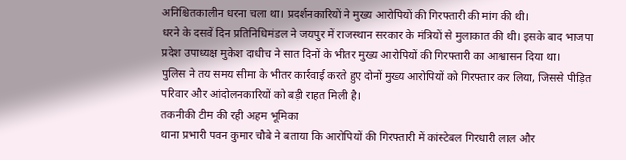अनिश्चितकालीन धरना चला था। प्रदर्शनकारियों ने मुख्य आरोपियों की गिरफ्तारी की मांग की थी।
धरने के दसवें दिन प्रतिनिधिमंडल ने जयपुर में राजस्थान सरकार के मंत्रियों से मुलाकात की थी। इसके बाद भाजपा प्रदेश उपाध्यक्ष मुकेश दाधीच ने सात दिनों के भीतर मुख्य आरोपियों की गिरफ्तारी का आश्वासन दिया था।
पुलिस ने तय समय सीमा के भीतर कार्रवाई करते हुए दोनों मुख्य आरोपियों को गिरफ्तार कर लिया, जिससे पीड़ित परिवार और आंदोलनकारियों को बड़ी राहत मिली है।
तकनीकी टीम की रही अहम भूमिका
थाना प्रभारी पवन कुमार चौबे ने बताया कि आरोपियों की गिरफ्तारी में कांस्टेबल गिरधारी लाल और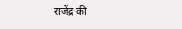राजेंद्र की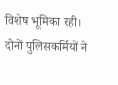विशेष भूमिका रही। दोनों पुलिसकर्मियों ने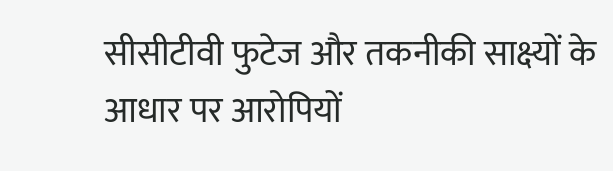सीसीटीवी फुटेज और तकनीकी साक्ष्यों के आधार पर आरोपियों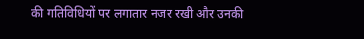की गतिविधियों पर लगातार नजर रखी और उनकी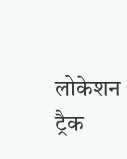लोकेशन ट्रैक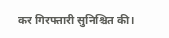कर गिरफ्तारी सुनिश्चित की।